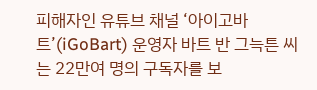피해자인 유튜브 채널 ‘아이고바트’(iGoBart) 운영자 바트 반 그늑튼 씨는 22만여 명의 구독자를 보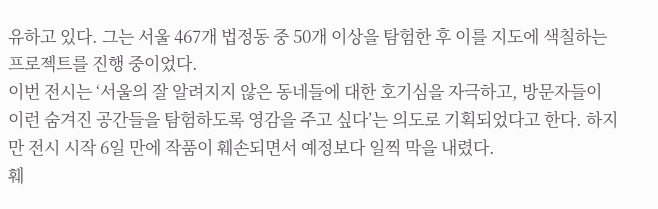유하고 있다. 그는 서울 467개 법정동 중 50개 이상을 탐험한 후 이를 지도에 색칠하는 프로젝트를 진행 중이었다.
이번 전시는 ‘서울의 잘 알려지지 않은 동네들에 대한 호기심을 자극하고, 방문자들이 이런 숨겨진 공간들을 탐험하도록 영감을 주고 싶다’는 의도로 기획되었다고 한다. 하지만 전시 시작 6일 만에 작품이 훼손되면서 예정보다 일찍 막을 내렸다.
훼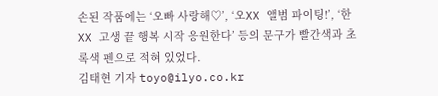손된 작품에는 ‘오빠 사랑해♡’, ‘오XX 앨범 파이팅!’, ‘한XX 고생 끝 행복 시작 응원한다’ 등의 문구가 빨간색과 초록색 펜으로 적혀 있었다.
김태현 기자 toyo@ilyo.co.kr